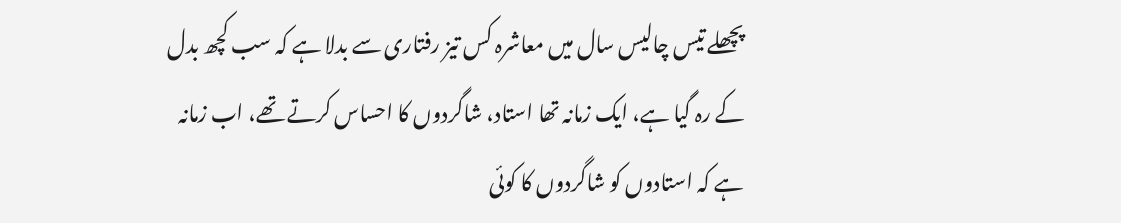پچھلے تیس چالیس سال میں معاشرہ کس تیز رفتاری سے بدلا ہے کہ سب کچھ بدل کے رہ گیا ہے، ایک زمانہ تھا استاد، شاگردوں کا احساس کرتے تھے، اب زمانہ ہے کہ استادوں کو شاگردوں کا کوئی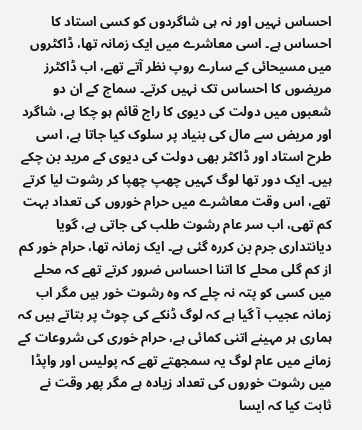احساس نہیں اور نہ ہی شاگردوں کو کسی استاد کا احساس ہے۔ اسی معاشرے میں ایک زمانہ تھا، ڈاکٹروں میں مسیحائی کے سارے روپ نظر آتے تھے، اب ڈاکٹرز مریضوں کا احساس تک نہیں کرتے۔ سماج کے ان دو شعبوں میں دولت کی دیوی کا راج قائم ہو چکا ہے، شاگرد اور مریض سے مال کی بنیاد پر سلوک کیا جاتا ہے، اسی طرح استاد اور ڈاکٹر بھی دولت کی دیوی کے مرید بن چکے ہیں۔ ایک دور تھا لوگ کہیں چھپ چھپا کر رشوت لیا کرتے تھے، اس وقت معاشرے میں حرام خوروں کی تعداد بہت کم تھی، اب سر عام رشوت طلب کی جاتی ہے، گویا دیانتداری جرم بن کررہ گئی ہے۔ ایک زمانہ تھا، حرام خور کم از کم گلی محلے کا اتنا احساس ضرور کرتے تھے کہ محلے میں کسی کو پتہ نہ چلے کہ وہ رشوت خور ہیں مگر اب زمانہ عجیب آ گیا ہے کہ لوگ ڈنکے کی چوٹ پر بتاتے ہیں کہ ہماری ہر مہینے اتنی کمائی ہے، حرام خوری کی شروعات کے زمانے میں عام لوگ یہ سمجھتے تھے کہ پولیس اور واپڈا میں رشوت خوروں کی تعداد زیادہ ہے مگر پھر وقت نے ثابت کیا کہ ایسا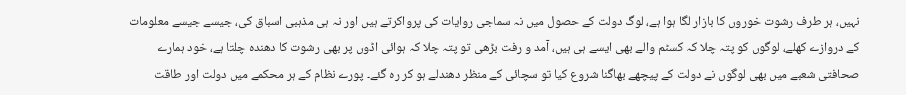نہیں، ہر طرف رشوت خوروں کا بازار لگا ہوا ہے، لوگ دولت کے حصول میں نہ سماجی روایات کی پرواکرتے ہیں اور نہ ہی مذہبی اسباق کی، جیسے جیسے معلومات کے دروازے کھلے، لوگوں کو پتہ چلا کہ کسٹم والے بھی ایسے ہی ہیں، آمد و رفت بڑھی تو پتہ چلا کہ ہوائی اڈوں پر بھی رشوت کا دھندہ چلتا ہے، خود ہمارے صحافتی شعبے میں بھی لوگوں نے دولت کے پیچھے بھاگنا شروع کیا تو سچائی کے منظر دھندلے ہو کر رہ گئے۔ پورے نظام کے ہر محکمے میں دولت اور طاقت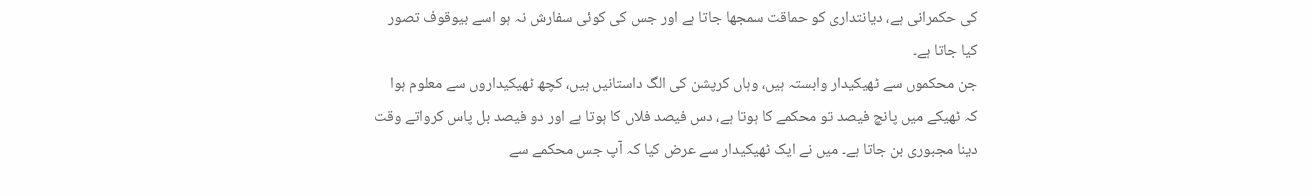کی حکمرانی ہے، دیانتداری کو حماقت سمجھا جاتا ہے اور جس کی کوئی سفارش نہ ہو اسے بیوقوف تصور کیا جاتا ہے۔
جن محکموں سے ٹھیکیدار وابستہ ہیں، وہاں کرپشن کی الگ داستانیں ہیں، کچھ ٹھیکیداروں سے معلوم ہوا کہ ٹھیکے میں پانچ فیصد تو محکمے کا ہوتا ہے، دس فیصد فلاں کا ہوتا ہے اور دو فیصد بل پاس کرواتے وقت دینا مجبوری بن جاتا ہے۔ میں نے ایک ٹھیکیدار سے عرض کیا کہ آپ جس محکمے سے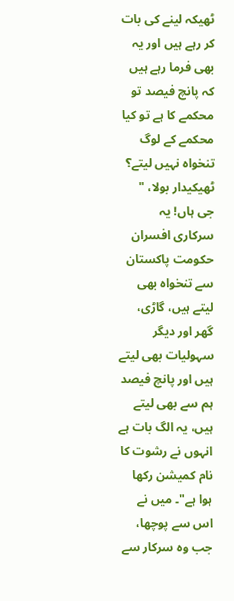ٹھیکہ لینے کی بات کر رہے ہیں اور یہ بھی فرما رہے ہیں کہ پانچ فیصد تو محکمے کا ہے تو کیا محکمے کے لوگ تنخواہ نہیں لیتے؟ ٹھیکیدار بولا، " جی ہاں! یہ سرکاری افسران حکومت پاکستان سے تنخواہ بھی لیتے ہیں، گاڑی، گھر اور دیگر سہولیات بھی لیتے ہیں اور پانچ فیصد ہم سے بھی لیتے ہیں، یہ الگ بات ہے انہوں نے رشوت کا نام کمیشن رکھا ہوا ہے"۔ میں نے اس سے پوچھا، جب وہ سرکار سے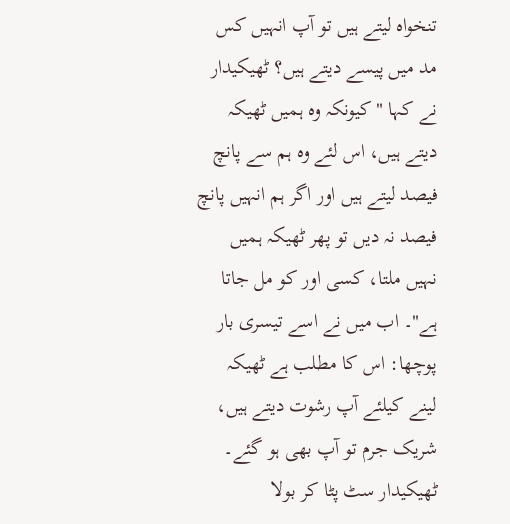تنخواہ لیتے ہیں تو آپ انہیں کس مد میں پیسے دیتے ہیں؟ ٹھیکیدار نے کہا " کیونکہ وہ ہمیں ٹھیکہ دیتے ہیں، اس لئے وہ ہم سے پانچ فیصد لیتے ہیں اور اگر ہم انہیں پانچ فیصد نہ دیں تو پھر ٹھیکہ ہمیں نہیں ملتا، کسی اور کو مل جاتا ہے"۔ اب میں نے اسے تیسری بار پوچھا: اس کا مطلب ہے ٹھیکہ لینے کیلئے آپ رشوت دیتے ہیں، شریک جرم تو آپ بھی ہو گئے۔ ٹھیکیدار سٹ پٹا کر بولا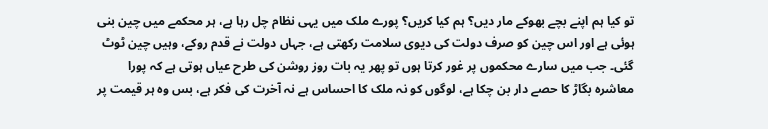تو کیا ہم اپنے بچے بھوکے مار دیں؟ ہم کیا کریں؟ پورے ملک میں یہی نظام چل رہا ہے، ہر محکمے میں چین بنی ہوئی ہے اور اس چین کو صرف دولت کی دیوی سلامت رکھتی ہے، جہاں دولت نے قدم روکے، وہیں چین ٹوٹ گئی۔ جب میں سارے محکموں پر غور کرتا ہوں تو پھر یہ بات روز روشن کی طرح عیاں ہوتی ہے کہ پورا معاشرہ بگاڑ کا حصے دار بن چکا ہے، لوگوں کو نہ ملک کا احساس ہے نہ آخرت کی فکر ہے، بس وہ ہر قیمت پر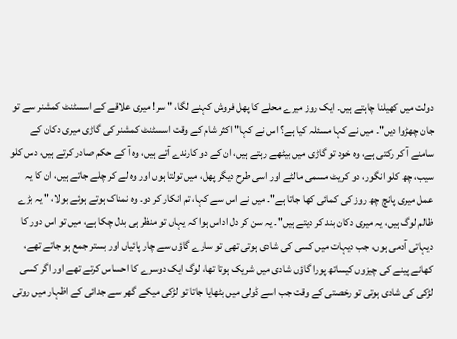دولت میں کھیلنا چاہتے ہیں۔ ایک روز میرے محلے کا پھل فروش کہنے لگا، " سر! میری علاقے کے اسسٹنٹ کمشنر سے تو جان چھڑوا دیں"۔ میں نے کہا مسئلہ کیا ہے؟ اس نے کہا" اکثر شام کے وقت اسسٹنٹ کمشنر کی گاڑی میری دکان کے سامنے آ کر رکتی ہے، وہ خود تو گاڑی میں بیٹھے رہتے ہیں، ان کے دو کارندے آتے ہیں، وہ آ کے حکم صادر کرتے ہیں، دس کلو سیب، چھ کلو انگور، دو کریٹ مسمی مالٹے اور اسی طرح دیگر پھل، میں تولتا ہوں اور وہ لے کر چلے جاتے ہیں، ان کا یہ عمل میری پانچ چھ روز کی کمائی کھا جاتا ہے"۔ میں نے اس سے کہا، تم انکار کر دو۔ وہ نمناک ہوتے ہوئے بولا، " یہ بڑے ظالم لوگ ہیں، یہ میری دکان بند کر دیتے ہیں"۔ یہ سن کر دل اداس ہوا کہ یہاں تو منظر ہی بدل چکا ہے، میں تو اس دور کا دیہاتی آدمی ہوں، جب دیہات میں کسی کی شادی ہوتی تھی تو سارے گاؤں سے چار پائیاں اور بستر جمع ہو جاتے تھے، کھانے پینے کی چیزوں کیساتھ پورا گاؤں شادی میں شریک ہوتا تھا، لوگ ایک دوسرے کا احساس کرتے تھے اور اگر کسی لڑکی کی شادی ہوتی تو رخصتی کے وقت جب اسے ڈولی میں بٹھایا جاتا تو لڑکی میکے گھر سے جدائی کے اظہار میں روتی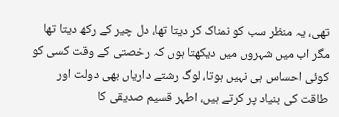تھی، یہ منظر سب کو نمناک کر دیتا تھا، دل چیر کے رکھ دیتا تھا مگر اب میں شہروں میں دیکھتا ہوں کہ رخصتی کے وقت کسی کو کوئی احساس ہی نہیں ہوتا، لوگ رشتے داریاں بھی دولت اور طاقت کی بنیاد پر کرتے ہیں، اطہر قسیم صدیقی کا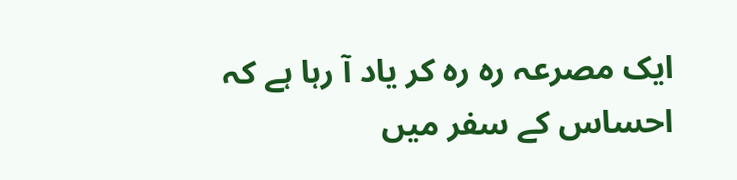ایک مصرعہ رہ رہ کر یاد آ رہا ہے کہ
احساس کے سفر میں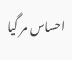احساس مر گیا